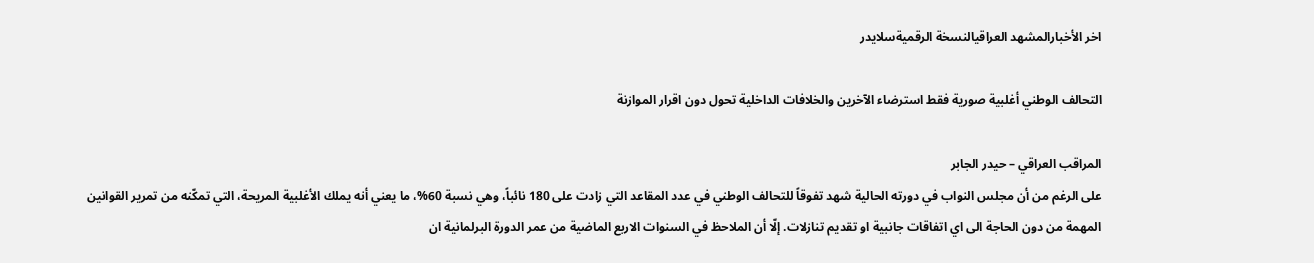اخر الأخبارالمشهد العراقيالنسخة الرقميةسلايدر

التحالف الوطني أغلبية صورية فقط استرضاء الآخرين والخلافات الداخلية تحول دون اقرار الموازنة

المراقب العراقي – حيدر الجابر
على الرغم من أن مجلس النواب في دورته الحالية شهد تفوقاً للتحالف الوطني في عدد المقاعد التي زادت على 180 نائباً، وهي نسبة 60%، ما يعني أنه يملك الأغلبية المريحة، التي تمكّنه من تمرير القوانين المهمة من دون الحاجة الى اي اتفاقات جانبية او تقديم تنازلات. إلّا أن الملاحظ في السنوات الاربع الماضية من عمر الدورة البرلمانية ان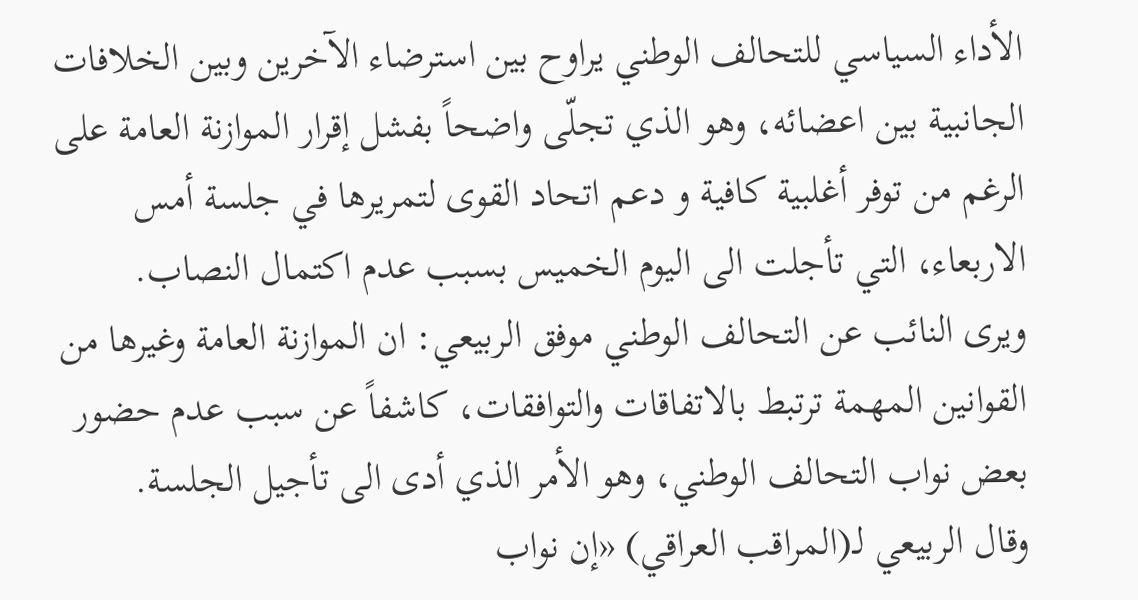الأداء السياسي للتحالف الوطني يراوح بين استرضاء الآخرين وبين الخلافات الجانبية بين اعضائه، وهو الذي تجلّى واضحاً بفشل إقرار الموازنة العامة على الرغم من توفر أغلبية كافية و دعم اتحاد القوى لتمريرها في جلسة أمس الاربعاء، التي تأجلت الى اليوم الخميس بسبب عدم اكتمال النصاب.
ويرى النائب عن التحالف الوطني موفق الربيعي: ان الموازنة العامة وغيرها من القوانين المهمة ترتبط بالاتفاقات والتوافقات، كاشفاً عن سبب عدم حضور بعض نواب التحالف الوطني، وهو الأمر الذي أدى الى تأجيل الجلسة.
وقال الربيعي لـ(المراقب العراقي) «إن نواب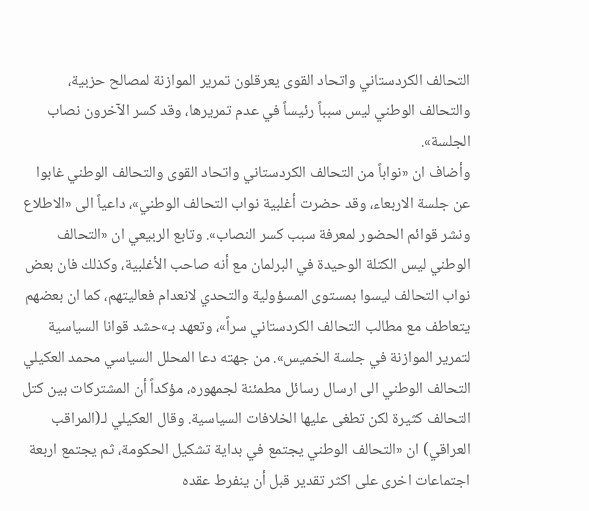التحالف الكردستاني واتحاد القوى يعرقلون تمرير الموازنة لمصالح حزبية، والتحالف الوطني ليس سبباً رئيساً في عدم تمريرها، وقد كسر الآخرون نصاب الجلسة».
وأضاف ان «نواباً من التحالف الكردستاني واتحاد القوى والتحالف الوطني غابوا عن جلسة الاربعاء، وقد حضرت أغلبية نواب التحالف الوطني»، داعياً الى «الاطلاع ونشر قوائم الحضور لمعرفة سبب كسر النصاب». وتابع الربيعي ان «التحالف الوطني ليس الكتلة الوحيدة في البرلمان مع أنه صاحب الأغلبية، وكذلك فان بعض نواب التحالف ليسوا بمستوى المسؤولية والتحدي لانعدام فعاليتهم، كما ان بعضهم يتعاطف مع مطالب التحالف الكردستاني سراً»، وتعهد بـ»حشد قوانا السياسية لتمرير الموازنة في جلسة الخميس». من جهته دعا المحلل السياسي محمد العكيلي التحالف الوطني الى ارسال رسائل مطمئنة لجمهوره، مؤكداً أن المشتركات بين كتل التحالف كثيرة لكن تطغى عليها الخلافات السياسية. وقال العكيلي لـ(المراقب العراقي) ان «التحالف الوطني يجتمع في بداية تشكيل الحكومة، ثم يجتمع اربعة اجتماعات اخرى على اكثر تقدير قبل أن ينفرط عقده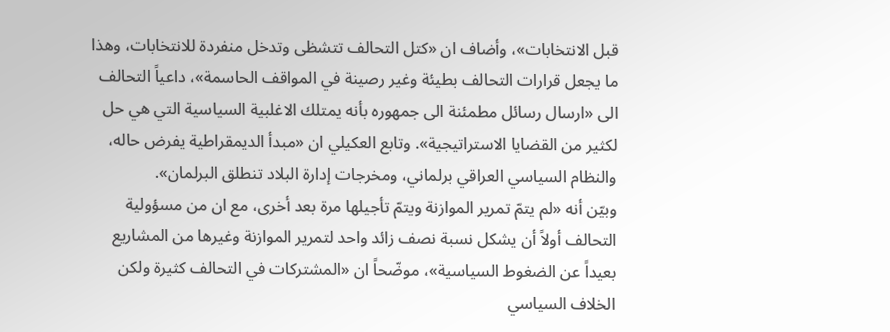قبل الانتخابات»، وأضاف ان «كتل التحالف تتشظى وتدخل منفردة للانتخابات، وهذا ما يجعل قرارات التحالف بطيئة وغير رصينة في المواقف الحاسمة»، داعياً التحالف الى «ارسال رسائل مطمئنة الى جمهوره بأنه يمتلك الاغلبية السياسية التي هي حل لكثير من القضايا الاستراتيجية». وتابع العكيلي ان «مبدأ الديمقراطية يفرض حاله، والنظام السياسي العراقي برلماني، ومخرجات إدارة البلاد تنطلق البرلمان».
وبيّن أنه «لم يتمّ تمرير الموازنة ويتمّ تأجيلها مرة بعد أخرى، مع ان من مسؤولية التحالف أولاً أن يشكل نسبة نصف زائد واحد لتمرير الموازنة وغيرها من المشاريع بعيداً عن الضغوط السياسية»، موضّحاً ان «المشتركات في التحالف كثيرة ولكن الخلاف السياسي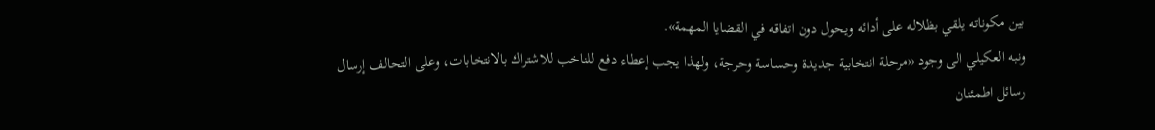بين مكوناته يلقي بظلاله على أدائه ويحول دون اتفاقه في القضايا المهمة».
ونبه العكيلي الى وجود «مرحلة انتخابية جديدة وحساسة وحرجة، ولهذا يجب إعطاء دفع للناخب للاشتراك بالانتخابات، وعلى التحالف إرسال رسائل اطمئنان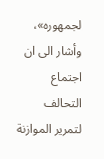لجمهوره»، وأشار الى ان اجتماع التحالف لتمرير الموازنة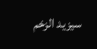سيزيد الزخم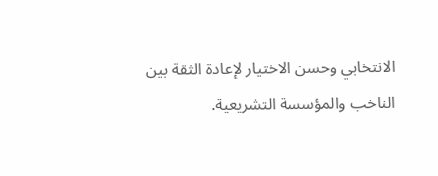الانتخابي وحسن الاختيار لإعادة الثقة بين الناخب والمؤسسة التشريعية.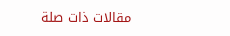مقالات ذات صلة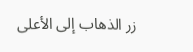زر الذهاب إلى الأعلى